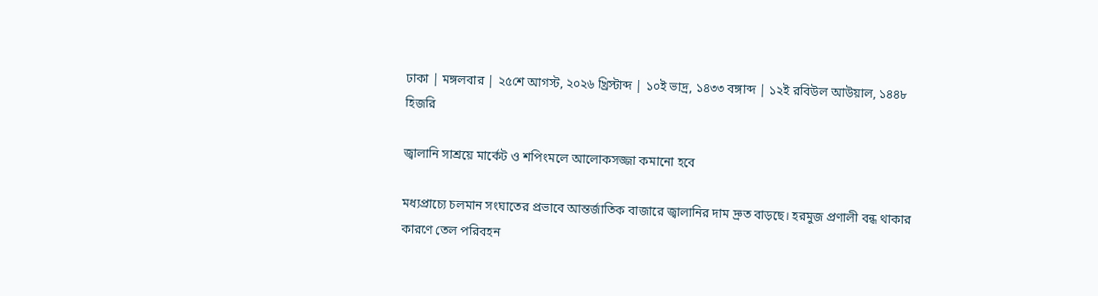ঢাকা | মঙ্গলবার | ২৫শে আগস্ট, ২০২৬ খ্রিস্টাব্দ | ১০ই ভাদ্র, ১৪৩৩ বঙ্গাব্দ | ১২ই রবিউল আউয়াল, ১৪৪৮ হিজরি

জ্বালানি সাশ্রয়ে মার্কেট ও শপিংমলে আলোকসজ্জা কমানো হবে

মধ্যপ্রাচ্যে চলমান সংঘাতের প্রভাবে আন্তর্জাতিক বাজারে জ্বালানির দাম দ্রুত বাড়ছে। হরমুজ প্রণালী বন্ধ থাকার কারণে তেল পরিবহন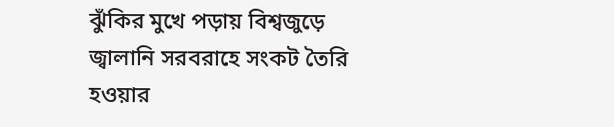ঝুঁকির মুখে পড়ায় বিশ্বজুড়ে জ্বালানি সরবরাহে সংকট তৈরি হওয়ার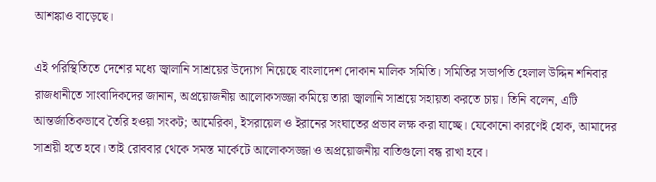আশঙ্কাও বাড়েছে।

এই পরিস্থিতিতে দেশের মধ্যে জ্বালানি সাশ্রয়ের উদ্যোগ নিয়েছে বাংলাদেশ দোকান মালিক সমিতি। সমিতির সভাপতি হেলাল উদ্দিন শনিবার রাজধানীতে সাংবাদিকদের জানান, অপ্রয়োজনীয় আলোকসজ্জা কমিয়ে তারা জ্বালানি সাশ্রয়ে সহায়তা করতে চায়। তিনি বলেন, এটি আন্তর্জাতিকভাবে তৈরি হওয়া সংকট; আমেরিকা, ইসরায়েল ও ইরানের সংঘাতের প্রভাব লক্ষ করা যাচ্ছে। যেকোনো কারণেই হোক, আমাদের সাশ্রয়ী হতে হবে। তাই রোববার থেকে সমস্ত মার্কেটে আলোকসজ্জা ও অপ্রয়োজনীয় বাতিগুলো বন্ধ রাখা হবে।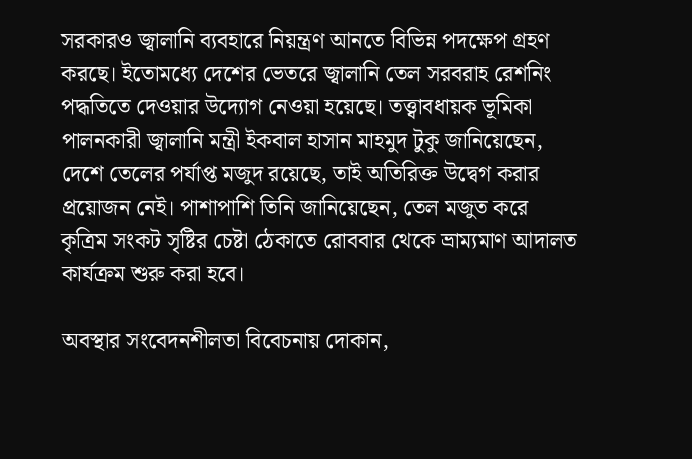সরকারও জ্বালানি ব্যবহারে নিয়ন্ত্রণ আনতে বিভিন্ন পদক্ষেপ গ্রহণ করছে। ইতোমধ্যে দেশের ভেতরে জ্বালানি তেল সরবরাহ রেশনিং পদ্ধতিতে দেওয়ার উদ্যোগ নেওয়া হয়েছে। তত্ত্বাবধায়ক ভূমিকা পালনকারী জ্বালানি মন্ত্রী ইকবাল হাসান মাহমুদ টুকু জানিয়েছেন, দেশে তেলের পর্যাপ্ত মজুদ রয়েছে, তাই অতিরিক্ত উদ্বেগ করার প্রয়োজন নেই। পাশাপাশি তিনি জানিয়েছেন, তেল মজুত করে কৃত্রিম সংকট সৃষ্টির চেষ্টা ঠেকাতে রোববার থেকে ভ্রাম্যমাণ আদালত কার্যক্রম শুরু করা হবে।

অবস্থার সংবেদনশীলতা বিবেচনায় দোকান,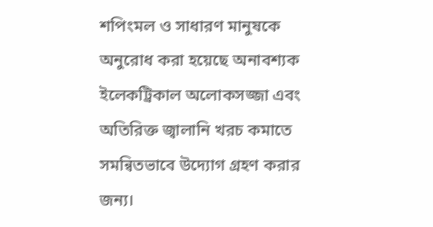শপিংমল ও সাধারণ মানুষকে অনুরোধ করা হয়েছে অনাবশ্যক ইলেকট্রিকাল অলোকসজ্জা এবং অতিরিক্ত জ্বালানি খরচ কমাতে সমন্বিতভাবে উদ্যোগ গ্রহণ করার জন্য।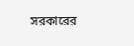সরকারের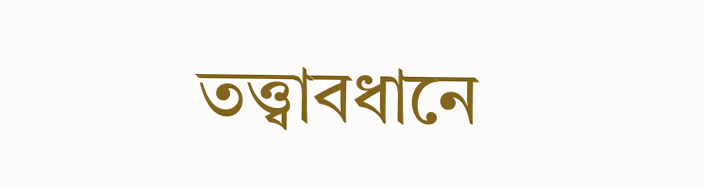তত্ত্বাবধানে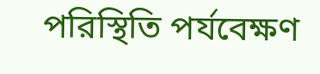পরিস্থিতি পর্যবেক্ষণ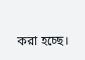করা হচ্ছে।